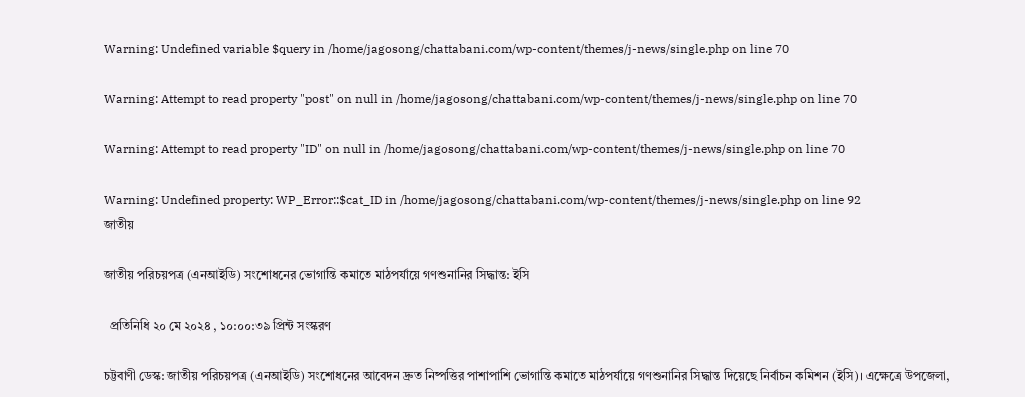Warning: Undefined variable $query in /home/jagosong/chattabani.com/wp-content/themes/j-news/single.php on line 70

Warning: Attempt to read property "post" on null in /home/jagosong/chattabani.com/wp-content/themes/j-news/single.php on line 70

Warning: Attempt to read property "ID" on null in /home/jagosong/chattabani.com/wp-content/themes/j-news/single.php on line 70

Warning: Undefined property: WP_Error::$cat_ID in /home/jagosong/chattabani.com/wp-content/themes/j-news/single.php on line 92
জাতীয়

জাতীয় পরিচয়পত্র (এনআইডি) সংশোধনের ভোগান্তি কমাতে মাঠপর্যায়ে গণশুনানির সিদ্ধান্ত: ইসি

  প্রতিনিধি ২০ মে ২০২৪ , ১০:০০:৩৯ প্রিন্ট সংস্করণ

চট্টবাণী ডেস্ক: জাতীয় পরিচয়পত্র (এনআইডি) সংশোধনের আবেদন দ্রুত নিষ্পত্তির পাশাপাশি ভোগান্তি কমাতে মাঠপর্যায়ে গণশুনানির সিদ্ধান্ত দিয়েছে নির্বাচন কমিশন (ইসি)। এক্ষেত্রে উপজেলা,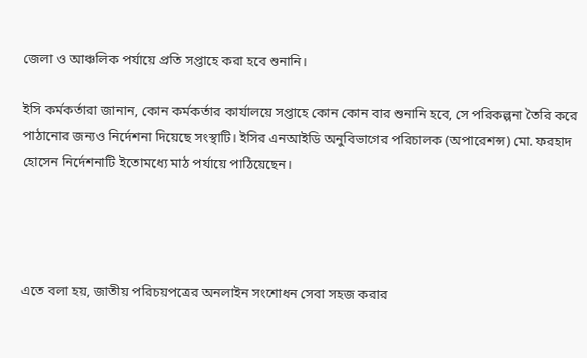জেলা ও আঞ্চলিক পর্যায়ে প্রতি সপ্তাহে করা হবে শুনানি।

ইসি কর্মকর্তারা জানান, কোন কর্মকর্তার কার্যালয়ে সপ্তাহে কোন কোন বার শুনানি হবে, সে পরিকল্পনা তৈরি করে পাঠানোর জন্যও নির্দেশনা দিয়েছে সংস্থাটি। ইসির এনআইডি অনুবিভাগের পরিচালক (অপারেশন্স) মো. ফরহাদ হোসেন নির্দেশনাটি ইতোমধ্যে মাঠ পর্যায়ে পাঠিয়েছেন।




এতে বলা হয়, জাতীয় পরিচয়পত্রের অনলাইন সংশোধন সেবা সহজ করার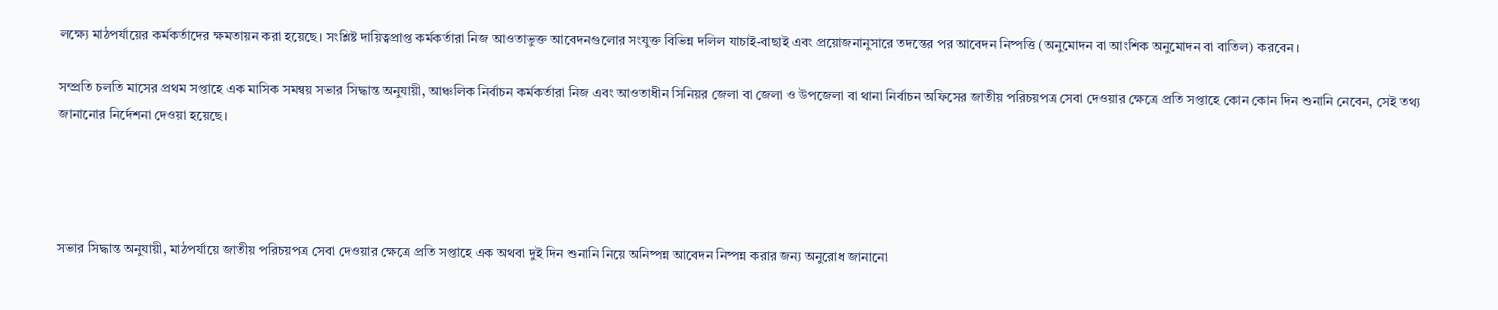লক্ষ্যে মাঠপর্যায়ের কর্মকর্তাদের ক্ষমতায়ন করা হয়েছে। সংশ্লিষ্ট দায়িত্বপ্রাপ্ত কর্মকর্তারা নিজ আওতাভুক্ত আবেদনগুলোর সংযুক্ত বিভিন্ন দলিল যাচাই-বাছাই এবং প্রয়োজনানুসারে তদন্তের পর আবেদন নিষ্পত্তি (অনুমোদন বা আংশিক অনুমোদন বা বাতিল) করবেন।

সম্প্রতি চলতি মাসের প্রথম সপ্তাহে এক মাসিক সমন্বয় সভার সিদ্ধান্ত অনুযায়ী, আঞ্চলিক নির্বাচন কর্মকর্তারা নিজ এবং আওতাধীন সিনিয়র জেলা বা জেলা ও উপজেলা বা থানা নির্বাচন অফিসের জাতীয় পরিচয়পত্র সেবা দেওয়ার ক্ষেত্রে প্রতি সপ্তাহে কোন কোন দিন শুনানি নেবেন, সেই তথ্য জানানোর নির্দেশনা দেওয়া হয়েছে।




সভার সিদ্ধান্ত অনুযায়ী, মাঠপর্যায়ে জাতীয় পরিচয়পত্র সেবা দেওয়ার ক্ষেত্রে প্রতি সপ্তাহে এক অথবা দুই দিন শুনানি নিয়ে অনিষ্পন্ন আবেদন নিষ্পন্ন করার জন্য অনুরোধ জানানো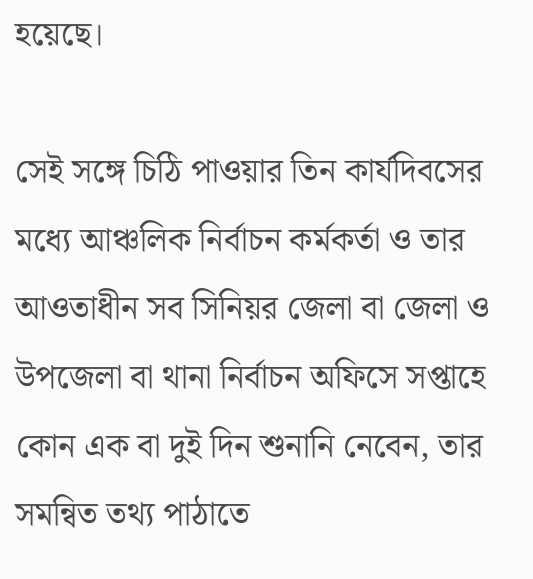হয়েছে।

সেই সঙ্গে চিঠি পাওয়ার তিন কার্যদিবসের মধ্যে আঞ্চলিক নির্বাচন কর্মকর্তা ও তার আওতাধীন সব সিনিয়র জেলা বা জেলা ও উপজেলা বা থানা নির্বাচন অফিসে সপ্তাহে কোন এক বা দুই দিন শুনানি নেবেন, তার সমন্বিত তথ্য পাঠাতে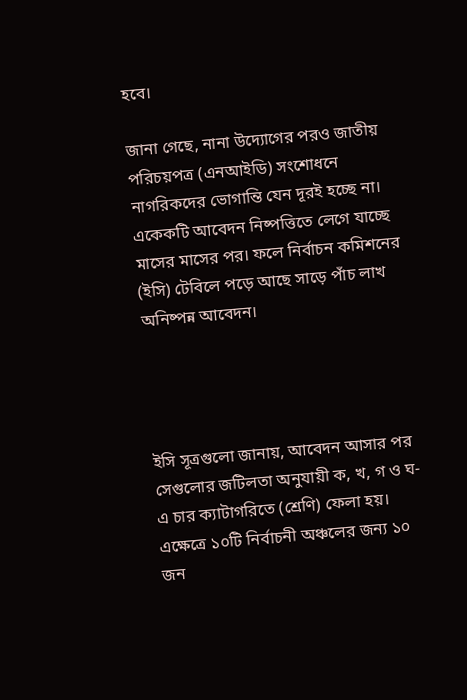হবে।

জানা গেছে, নানা উদ্যোগের পরও জাতীয় পরিচয়পত্র (এনআইডি) সংশোধনে নাগরিকদের ভোগান্তি যেন দূরই হচ্ছে না। একেকটি আবেদন নিষ্পত্তিতে লেগে যাচ্ছে মাসের মাসের পর। ফলে নির্বাচন কমিশনের (ইসি) টেবিলে পড়ে আছে সাড়ে পাঁচ লাখ অনিষ্পন্ন আবেদন।




ইসি সূত্রগুলো জানায়, আবেদন আসার পর সেগুলোর জটিলতা অনুযায়ী ক, খ, গ ও ঘ- এ চার ক্যাটাগরিতে (শ্রেণি) ফেলা হয়। এক্ষেত্রে ১০টি নির্বাচনী অঞ্চলের জন্য ১০ জন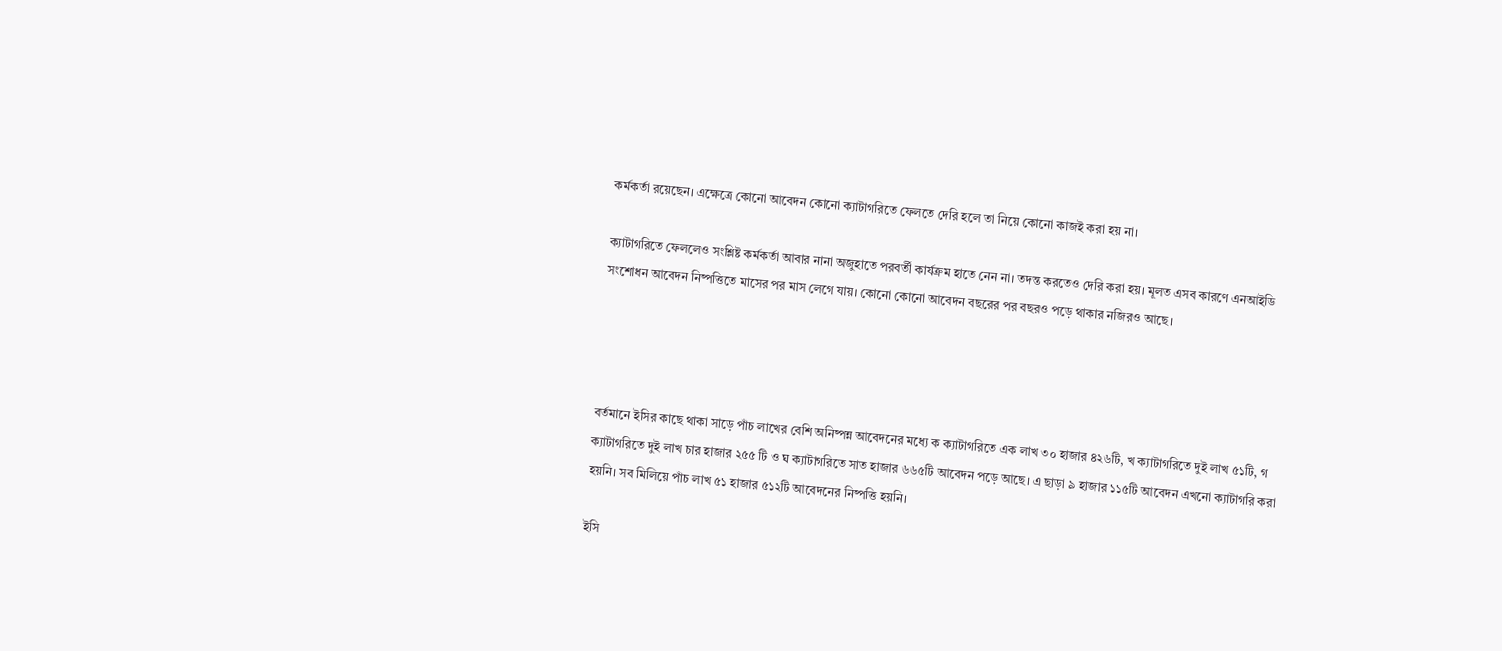কর্মকর্তা রয়েছেন। এক্ষেত্রে কোনো আবেদন কোনো ক্যাটাগরিতে ফেলতে দেরি হলে তা নিয়ে কোনো কাজই করা হয় না।

ক্যাটাগরিতে ফেললেও সংশ্লিষ্ট কর্মকর্তা আবার নানা অজুহাতে পরবর্তী কার্যক্রম হাতে নেন না। তদন্ত করতেও দেরি করা হয়। মূলত এসব কারণে এনআইডি সংশোধন আবেদন নিষ্পত্তিতে মাসের পর মাস লেগে যায়। কোনো কোনো আবেদন বছরের পর বছরও পড়ে থাকার নজিরও আছে।




বর্তমানে ইসির কাছে থাকা সাড়ে পাঁচ লাখের বেশি অনিষ্পন্ন আবেদনের মধ্যে ক ক্যাটাগরিতে এক লাখ ৩০ হাজার ৪২৬টি, খ ক্যাটাগরিতে দুই লাখ ৫১টি, গ ক্যাটাগরিতে দুই লাখ চার হাজার ২৫৫ টি ও ঘ ক্যাটাগরিতে সাত হাজার ৬৬৫টি আবেদন পড়ে আছে। এ ছাড়া ৯ হাজার ১১৫টি আবেদন এখনো ক্যাটাগরি করা হয়নি। সব মিলিয়ে পাঁচ লাখ ৫১ হাজার ৫১২টি আবেদনের নিষ্পত্তি হয়নি।

ইসি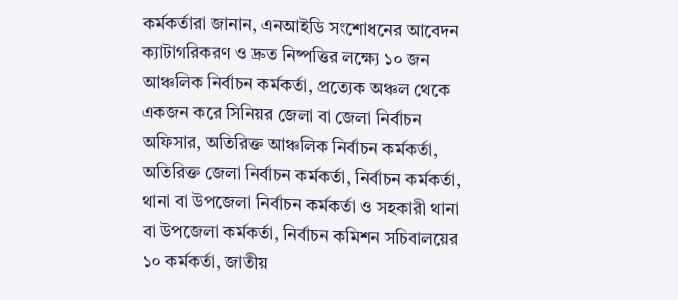কর্মকর্তারা জানান, এনআইডি সংশোধনের আবেদন ক্যাটাগরিকরণ ও দ্রুত নিষ্পত্তির লক্ষ্যে ১০ জন আঞ্চলিক নির্বাচন কর্মকর্তা, প্রত্যেক অঞ্চল থেকে একজন করে সিনিয়র জেলা বা জেলা নির্বাচন অফিসার, অতিরিক্ত আঞ্চলিক নির্বাচন কর্মকর্তা, অতিরিক্ত জেলা নির্বাচন কর্মকর্তা, নির্বাচন কর্মকর্তা, থানা বা উপজেলা নির্বাচন কর্মকর্তা ও সহকারী থানা বা উপজেলা কর্মকর্তা, নির্বাচন কমিশন সচিবালয়ের ১০ কর্মকর্তা, জাতীয়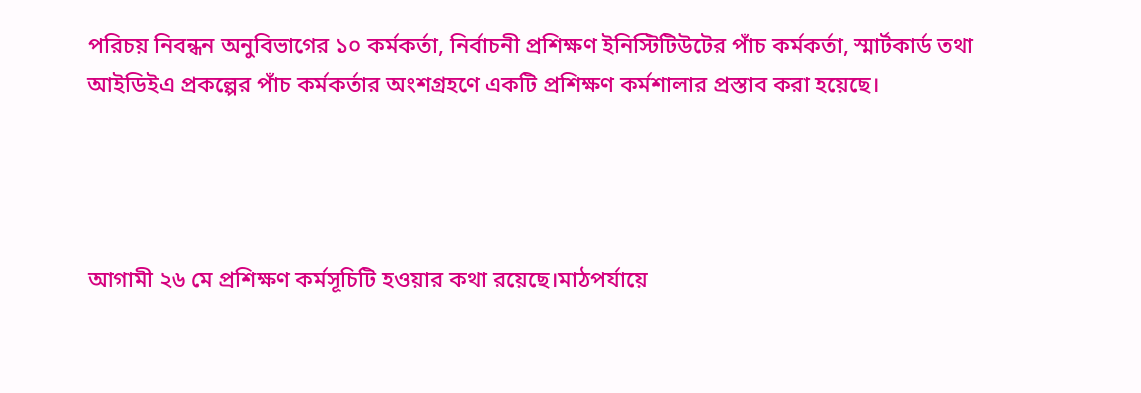পরিচয় নিবন্ধন অনুবিভাগের ১০ কর্মকর্তা, নির্বাচনী প্রশিক্ষণ ইনিস্টিটিউটের পাঁচ কর্মকর্তা, স্মার্টকার্ড তথা আইডিইএ প্রকল্পের পাঁচ কর্মকর্তার অংশগ্রহণে একটি প্রশিক্ষণ কর্মশালার প্রস্তাব করা হয়েছে।




আগামী ২৬ মে প্রশিক্ষণ কর্মসূচিটি হওয়ার কথা রয়েছে।মাঠপর্যায়ে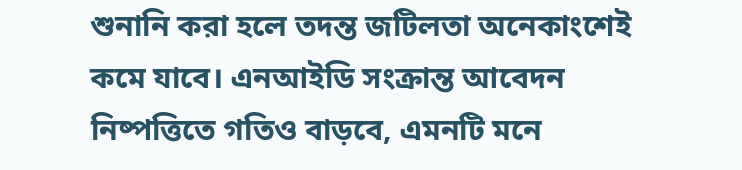শুনানি করা হলে তদন্ত জটিলতা অনেকাংশেই কমে যাবে। এনআইডি সংক্রান্ত আবেদন নিষ্পত্তিতে গতিও বাড়বে, এমনটি মনে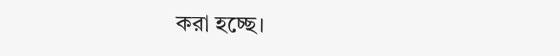করা হচ্ছে।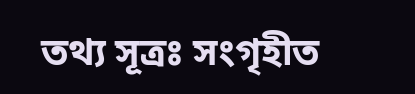তথ্য সূত্রঃ সংগৃহীত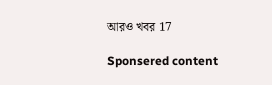আরও খবর 17

Sponsered content